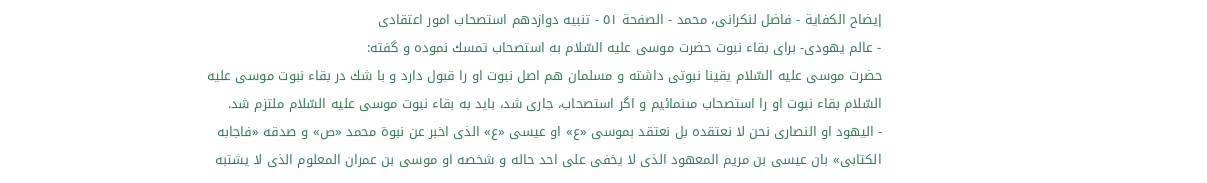إيضاح الكفاية - فاضل لنكرانى، محمد - الصفحة ٥١ - تنبيه دوازدهم استصحاب امور اعتقادى
- عالم يهودى- براى بقاء نبوت حضرت موسى عليه السّلام به استصحاب تمسك نموده و گفته:
حضرت موسى عليه السّلام يقينا نبوتى داشته و مسلمان هم اصل نبوت او را قبول دارد و با شك در بقاء نبوت موسى عليه السّلام بقاء نبوت او را استصحاب مىنمائيم و اگر استصحاب، جارى شد، بايد به بقاء نبوت موسى عليه السّلام ملتزم شد.
- اليهود او النصارى نحن لا نعتقده بل نعتقد بموسى «ع» او عيسى «ع» الذى اخبر عن نبوة محمد «ص» و صدقه «فاجابه الكتابى» بان عيسى بن مريم المعهود الذى لا يخفى على احد حاله و شخصه او موسى بن عمران المعلوم الذى لا يشتبه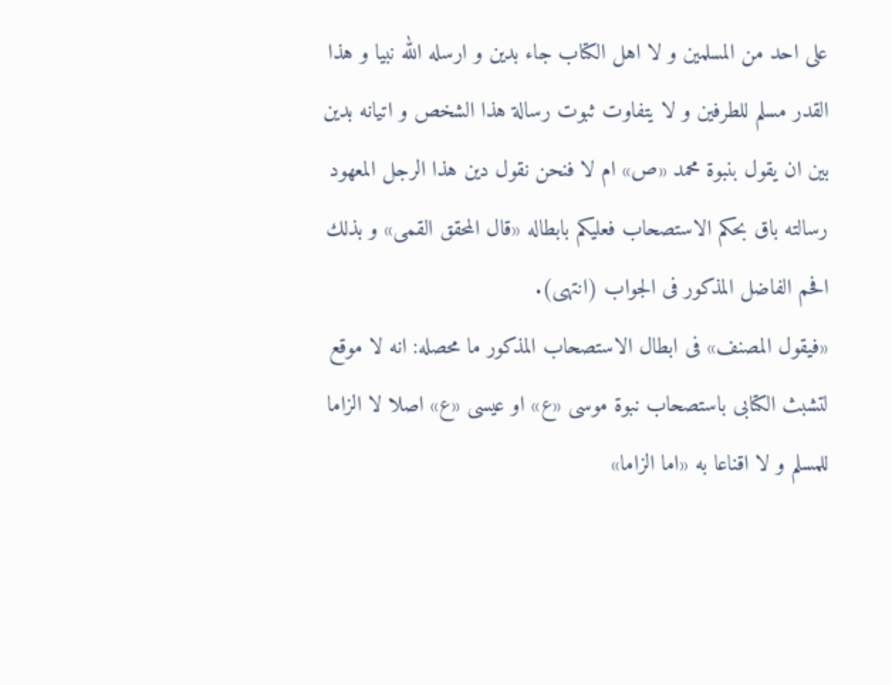على احد من المسلمين و لا اهل الكتاب جاء بدين و ارسله الله نبيا و هذا القدر مسلم للطرفين و لا يتفاوت ثبوت رسالة هذا الشخص و اتيانه بدين بين ان يقول بنبوة محمد «ص» ام لا فنحن نقول دين هذا الرجل المعهود رسالته باق بحكم الاستصحاب فعليكم بابطاله «قال المحقق القمى» و بذلك افحم الفاضل المذكور فى الجواب (انتهى).
«فيقول المصنف» فى ابطال الاستصحاب المذكور ما محصله: انه لا موقع لتشبث الكتابى باستصحاب نبوة موسى «ع» او عيسى «ع» اصلا لا الزاما للمسلم و لا اقناعا به «اما الزاما»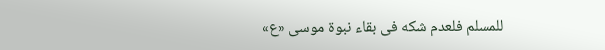للمسلم فلعدم شكه فى بقاء نبوة موسى «ع»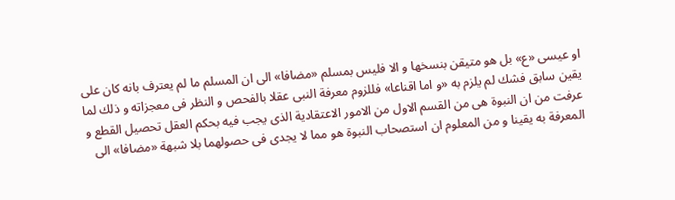او عيسى «ع» بل هو متيقن بنسخها و الا فليس بمسلم «مضافا» الى ان المسلم ما لم يعترف بانه كان على يقين سابق فشك لم يلزم به «و اما اقناعا» فللزوم معرفة النبى عقلا بالفحص و النظر فى معجزاته و ذلك لما عرفت من ان النبوة هى من القسم الاول من الامور الاعتقادية الذى يجب فيه بحكم العقل تحصيل القطع و المعرفة به يقينا و من المعلوم ان استصحاب النبوة هو مما لا يجدى فى حصولهما بلا شبهة «مضافا» الى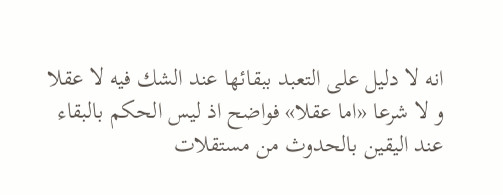انه لا دليل على التعبد ببقائها عند الشك فيه لا عقلا و لا شرعا «اما عقلا» فواضح اذ ليس الحكم بالبقاء عند اليقين بالحدوث من مستقلات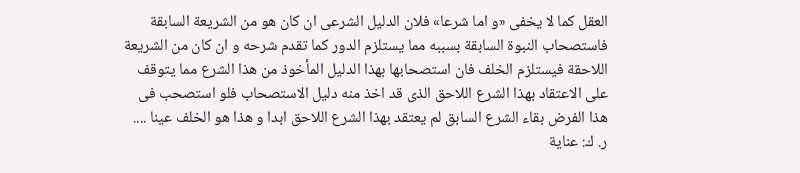العقل كما لا يخفى «و اما شرعا» فلان الدليل الشرعى ان كان هو من الشريعة السابقة فاستصحاب النبوة السابقة بسببه مما يستلزم الدور كما تقدم شرحه و ان كان من الشريعة اللاحقة فيستلزم الخلف فان استصحابها بهذا الدليل المأخوذ من هذا الشرع مما يتوقف على الاعتقاد بهذا الشرع اللاحق الذى قد اخذ منه دليل الاستصحاب فلو استصحب فى هذا الفرض بقاء الشرع السابق لم يعتقد بهذا الشرع اللاحق ابدا و هذا هو الخلف عينا .... ر. ك: عناية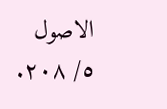الاصول ٥/ ٢٠٨.